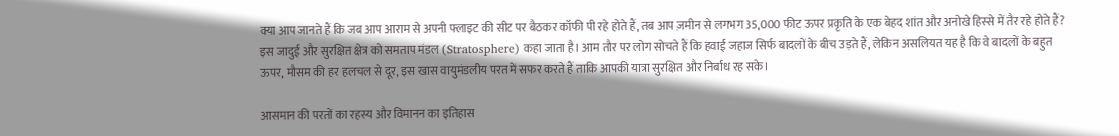क्या आप जानते हैं कि जब आप आराम से अपनी फ्लाइट की सीट पर बैठकर कॉफी पी रहे होते हैं, तब आप ज़मीन से लगभग 35,000 फीट ऊपर प्रकृति के एक बेहद शांत और अनोखे हिस्से में तैर रहे होते हैं? इस जादुई और सुरक्षित क्षेत्र को समताप मंडल (Stratosphere) कहा जाता है। आम तौर पर लोग सोचते हैं कि हवाई जहाज सिर्फ बादलों के बीच उड़ते हैं, लेकिन असलियत यह है कि वे बादलों के बहुत ऊपर, मौसम की हर हलचल से दूर, इस खास वायुमंडलीय परत में सफर करते हैं ताकि आपकी यात्रा सुरक्षित और निर्बाध रह सके।

आसमान की परतों का रहस्य और विमानन का इतिहास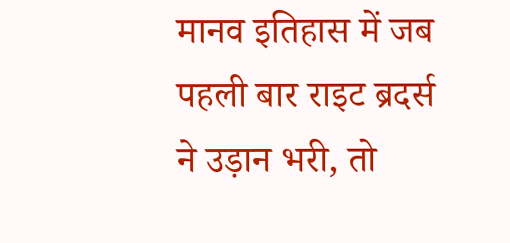मानव इतिहास में जब पहली बार राइट ब्रदर्स ने उड़ान भरी, तो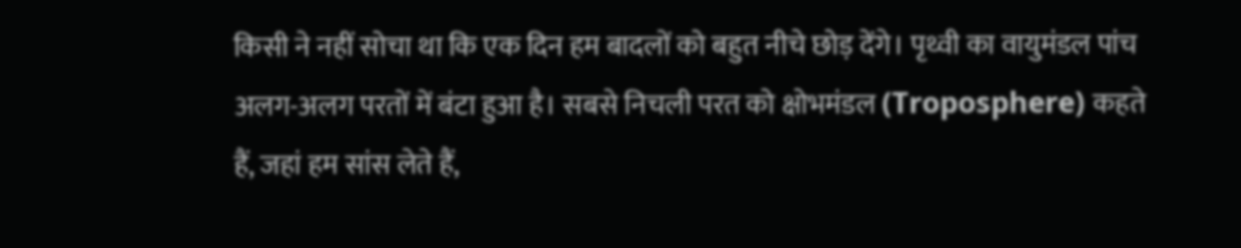किसी ने नहीं सोचा था कि एक दिन हम बादलों को बहुत नीचे छोड़ देंगे। पृथ्वी का वायुमंडल पांच अलग-अलग परतों में बंटा हुआ है। सबसे निचली परत को क्षोभमंडल (Troposphere) कहते हैं, जहां हम सांस लेते हैं,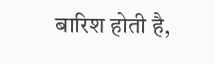बारिश होती है,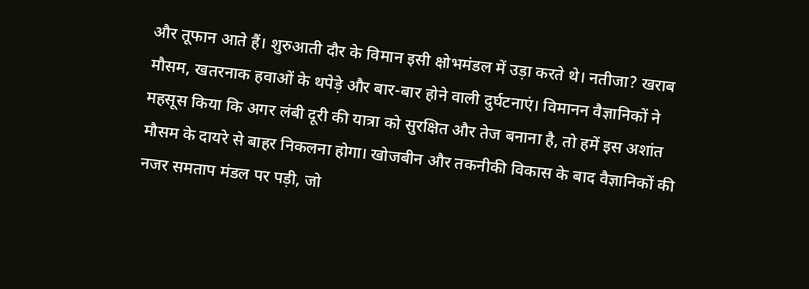और तूफान आते हैं। शुरुआती दौर के विमान इसी क्षोभमंडल में उड़ा करते थे। नतीजा? खराब मौसम, खतरनाक हवाओं के थपेड़े और बार-बार होने वाली दुर्घटनाएं। विमानन वैज्ञानिकों ने महसूस किया कि अगर लंबी दूरी की यात्रा को सुरक्षित और तेज बनाना है, तो हमें इस अशांत मौसम के दायरे से बाहर निकलना होगा। खोजबीन और तकनीकी विकास के बाद वैज्ञानिकों की नजर समताप मंडल पर पड़ी, जो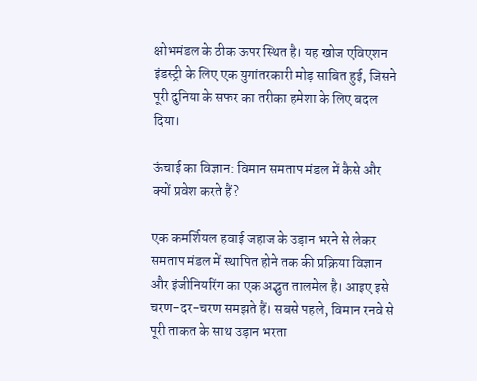क्षोभमंडल के ठीक ऊपर स्थित है। यह खोज एविएशन इंडस्ट्री के लिए एक युगांतरकारी मोड़ साबित हुई, जिसने पूरी दुनिया के सफर का तरीका हमेशा के लिए बदल दिया।

ऊंचाई का विज्ञान: विमान समताप मंडल में कैसे और क्यों प्रवेश करते हैं?

एक कमर्शियल हवाई जहाज के उड़ान भरने से लेकर समताप मंडल में स्थापित होने तक की प्रक्रिया विज्ञान और इंजीनियरिंग का एक अद्भुत तालमेल है। आइए इसे चरण-दर-चरण समझते हैं। सबसे पहले, विमान रनवे से पूरी ताकत के साथ उड़ान भरता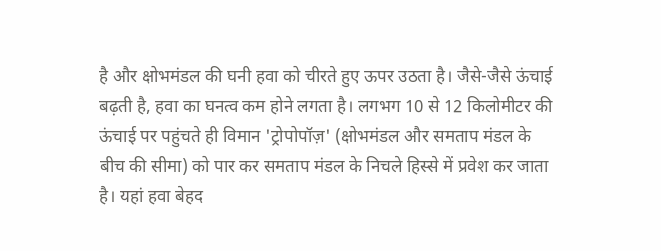है और क्षोभमंडल की घनी हवा को चीरते हुए ऊपर उठता है। जैसे-जैसे ऊंचाई बढ़ती है, हवा का घनत्व कम होने लगता है। लगभग 10 से 12 किलोमीटर की ऊंचाई पर पहुंचते ही विमान 'ट्रोपोपॉज़' (क्षोभमंडल और समताप मंडल के बीच की सीमा) को पार कर समताप मंडल के निचले हिस्से में प्रवेश कर जाता है। यहां हवा बेहद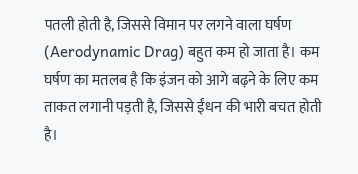पतली होती है, जिससे विमान पर लगने वाला घर्षण (Aerodynamic Drag) बहुत कम हो जाता है। कम घर्षण का मतलब है कि इंजन को आगे बढ़ने के लिए कम ताकत लगानी पड़ती है, जिससे ईंधन की भारी बचत होती है।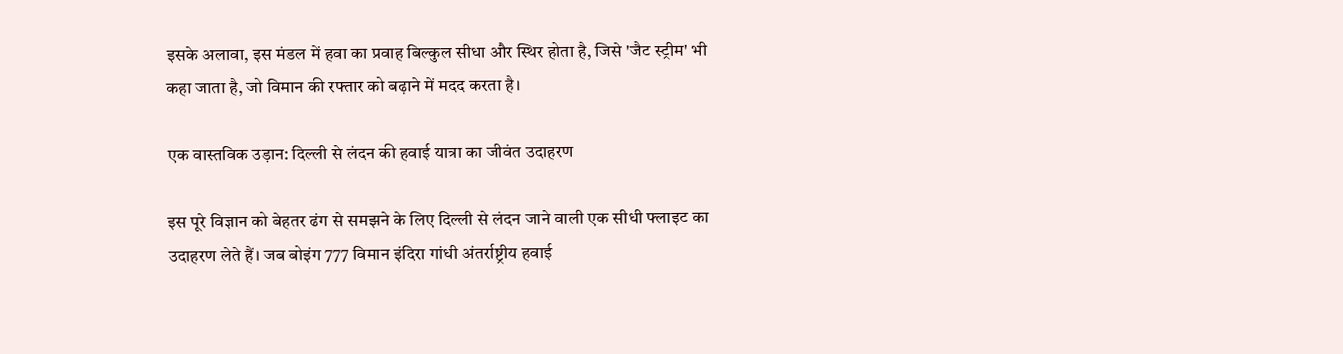इसके अलावा, इस मंडल में हवा का प्रवाह बिल्कुल सीधा और स्थिर होता है, जिसे 'जैट स्ट्रीम' भी कहा जाता है, जो विमान की रफ्तार को बढ़ाने में मदद करता है।

एक वास्तविक उड़ान: दिल्ली से लंदन की हवाई यात्रा का जीवंत उदाहरण

इस पूरे विज्ञान को बेहतर ढंग से समझने के लिए दिल्ली से लंदन जाने वाली एक सीधी फ्लाइट का उदाहरण लेते हैं। जब बोइंग 777 विमान इंदिरा गांधी अंतर्राष्ट्रीय हवाई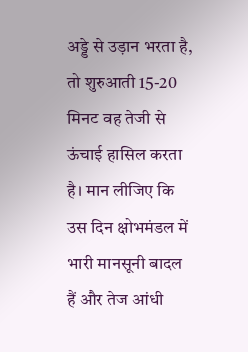अड्डे से उड़ान भरता है, तो शुरुआती 15-20 मिनट वह तेजी से ऊंचाई हासिल करता है। मान लीजिए कि उस दिन क्षोभमंडल में भारी मानसूनी बादल हैं और तेज आंधी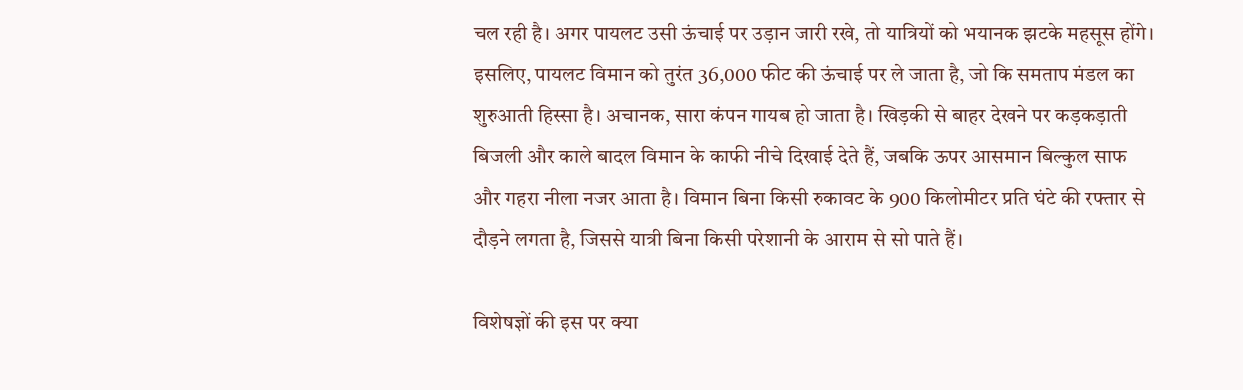चल रही है। अगर पायलट उसी ऊंचाई पर उड़ान जारी रखे, तो यात्रियों को भयानक झटके महसूस होंगे। इसलिए, पायलट विमान को तुरंत 36,000 फीट की ऊंचाई पर ले जाता है, जो कि समताप मंडल का शुरुआती हिस्सा है। अचानक, सारा कंपन गायब हो जाता है। खिड़की से बाहर देखने पर कड़कड़ाती बिजली और काले बादल विमान के काफी नीचे दिखाई देते हैं, जबकि ऊपर आसमान बिल्कुल साफ और गहरा नीला नजर आता है। विमान बिना किसी रुकावट के 900 किलोमीटर प्रति घंटे की रफ्तार से दौड़ने लगता है, जिससे यात्री बिना किसी परेशानी के आराम से सो पाते हैं।

विशेषज्ञों की इस पर क्या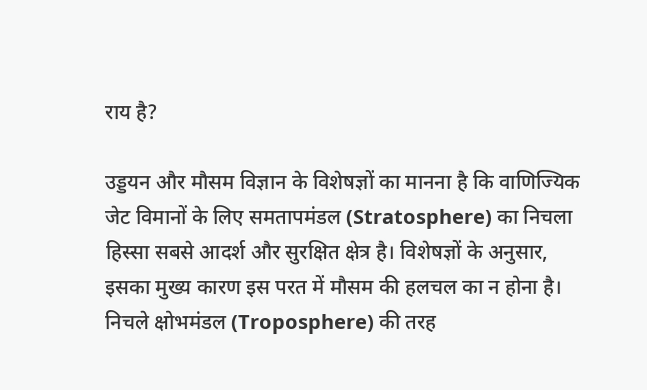राय है?

उड्डयन और मौसम विज्ञान के विशेषज्ञों का मानना है कि वाणिज्यिक जेट विमानों के लिए समतापमंडल (Stratosphere) का निचला हिस्सा सबसे आदर्श और सुरक्षित क्षेत्र है। विशेषज्ञों के अनुसार, इसका मुख्य कारण इस परत में मौसम की हलचल का न होना है। निचले क्षोभमंडल (Troposphere) की तरह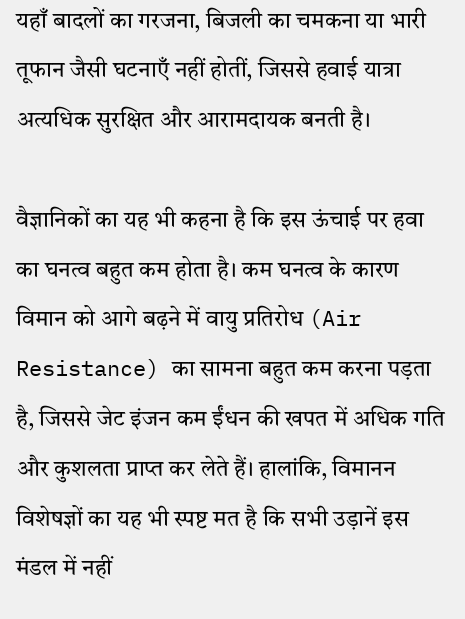यहाँ बादलों का गरजना, बिजली का चमकना या भारी तूफान जैसी घटनाएँ नहीं होतीं, जिससे हवाई यात्रा अत्यधिक सुरक्षित और आरामदायक बनती है।

वैज्ञानिकों का यह भी कहना है कि इस ऊंचाई पर हवा का घनत्व बहुत कम होता है। कम घनत्व के कारण विमान को आगे बढ़ने में वायु प्रतिरोध (Air Resistance) का सामना बहुत कम करना पड़ता है, जिससे जेट इंजन कम ईंधन की खपत में अधिक गति और कुशलता प्राप्त कर लेते हैं। हालांकि, विमानन विशेषज्ञों का यह भी स्पष्ट मत है कि सभी उड़ानें इस मंडल में नहीं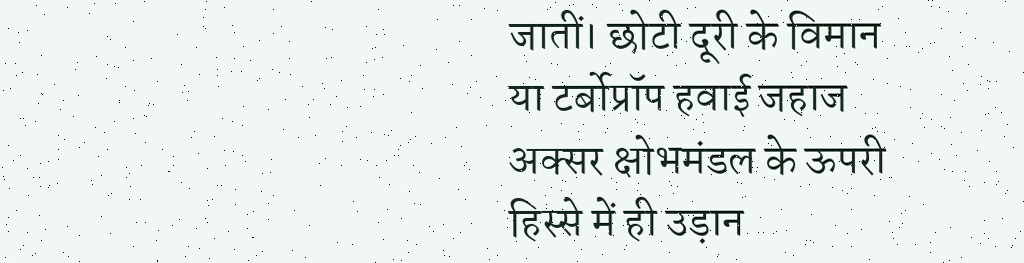जातीं। छोटी दूरी के विमान या टर्बोप्रॉप हवाई जहाज अक्सर क्षोभमंडल के ऊपरी हिस्से में ही उड़ान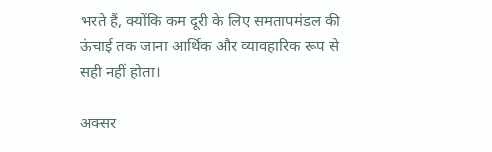भरते हैं, क्योंकि कम दूरी के लिए समतापमंडल की ऊंचाई तक जाना आर्थिक और व्यावहारिक रूप से सही नहीं होता।

अक्सर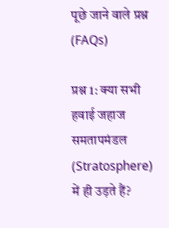पूछे जाने वाले प्रश्न (FAQs)

प्रश्न 1: क्या सभी हवाई जहाज समतापमंडल (Stratosphere) में ही उड़ते हैं?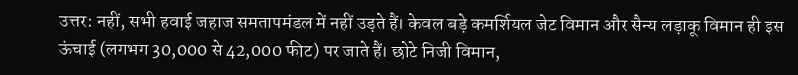उत्तर: नहीं, सभी हवाई जहाज समतापमंडल में नहीं उड़ते हैं। केवल बड़े कमर्शियल जेट विमान और सैन्य लड़ाकू विमान ही इस ऊंचाई (लगभग 30,000 से 42,000 फीट) पर जाते हैं। छोटे निजी विमान,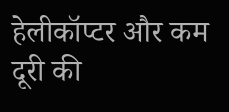हेलीकॉप्टर और कम दूरी की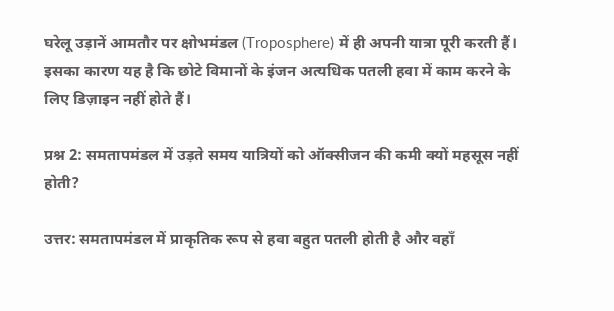घरेलू उड़ानें आमतौर पर क्षोभमंडल (Troposphere) में ही अपनी यात्रा पूरी करती हैं। इसका कारण यह है कि छोटे विमानों के इंजन अत्यधिक पतली हवा में काम करने के लिए डिज़ाइन नहीं होते हैं।

प्रश्न 2: समतापमंडल में उड़ते समय यात्रियों को ऑक्सीजन की कमी क्यों महसूस नहीं होती?

उत्तर: समतापमंडल में प्राकृतिक रूप से हवा बहुत पतली होती है और वहाँ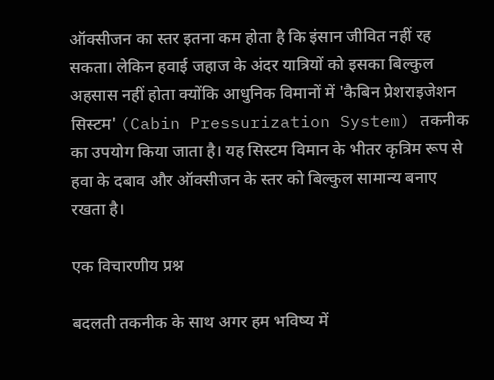ऑक्सीजन का स्तर इतना कम होता है कि इंसान जीवित नहीं रह सकता। लेकिन हवाई जहाज के अंदर यात्रियों को इसका बिल्कुल अहसास नहीं होता क्योंकि आधुनिक विमानों में 'कैबिन प्रेशराइजेशन सिस्टम' (Cabin Pressurization System) तकनीक का उपयोग किया जाता है। यह सिस्टम विमान के भीतर कृत्रिम रूप से हवा के दबाव और ऑक्सीजन के स्तर को बिल्कुल सामान्य बनाए रखता है।

एक विचारणीय प्रश्न

बदलती तकनीक के साथ अगर हम भविष्य में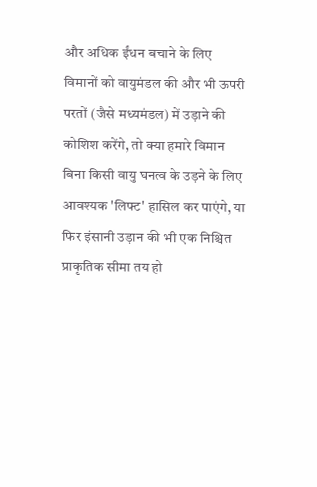और अधिक ईंधन बचाने के लिए विमानों को वायुमंडल की और भी ऊपरी परतों (जैसे मध्यमंडल) में उड़ाने की कोशिश करेंगे, तो क्या हमारे विमान बिना किसी वायु घनत्व के उड़ने के लिए आवश्यक 'लिफ्ट' हासिल कर पाएंगे, या फिर इंसानी उड़ान की भी एक निश्चित प्राकृतिक सीमा तय हो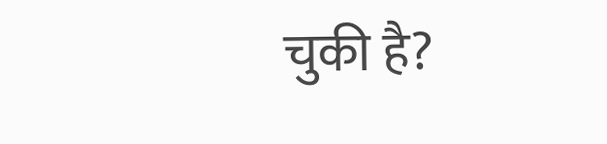चुकी है?